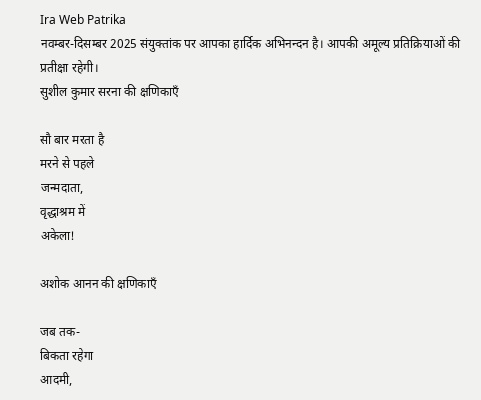Ira Web Patrika
नवम्बर-दिसम्बर 2025 संयुक्तांक पर आपका हार्दिक अभिनन्दन है। आपकी अमूल्य प्रतिक्रियाओं की प्रतीक्षा रहेगी।
सुशील कुमार सरना की क्षणिकाएँ

सौ बार मरता है
मरने से पहले
जन्मदाता,
वृद्धाश्रम में
अकेला!

अशोक आनन की क्षणिकाएँ

जब तक-
बिकता रहेगा
आदमी,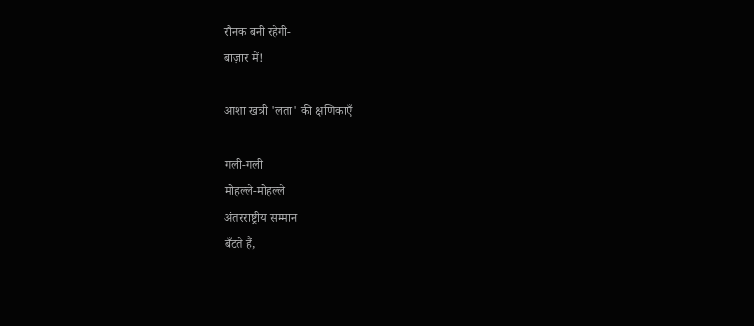रौनक बनी रहेगी-
बाज़ार में!

आशा खत्री 'लता' की क्षणिकाएँ

गली-गली
मोहल्ले-मोहल्ले
अंतरराष्ट्रीय सम्मान
बँटते हैं,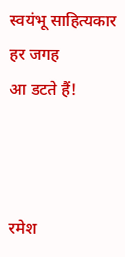स्वयंभू साहित्यकार
हर जगह
आ डटते हैं!



रमेश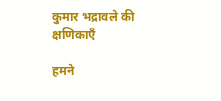कुमार भद्रावले की क्षणिकाएँ

हमने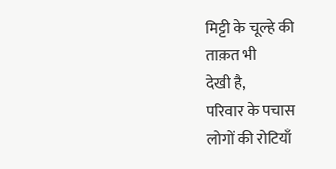मिट्टी के चूल्हे की
ताक़त भी
देखी है,
परिवार के पचास
लोगों की रोटियाँ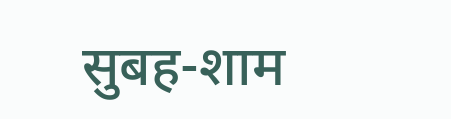सुबह-शाम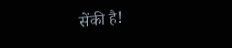सेंकी है!